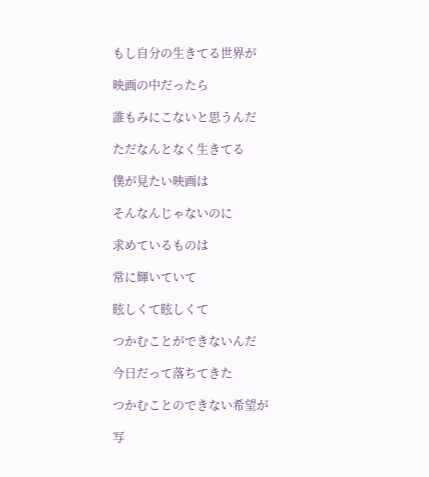もし自分の生きてる世界が

映画の中だったら

誰もみにこないと思うんだ

ただなんとなく生きてる

僕が見たい映画は

そんなんじゃないのに

求めているものは

常に輝いていて

眩しくて眩しくて

つかむことができないんだ

今日だって落ちてきた

つかむことのできない希望が

写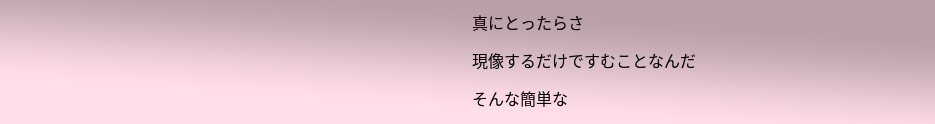真にとったらさ

現像するだけですむことなんだ

そんな簡単な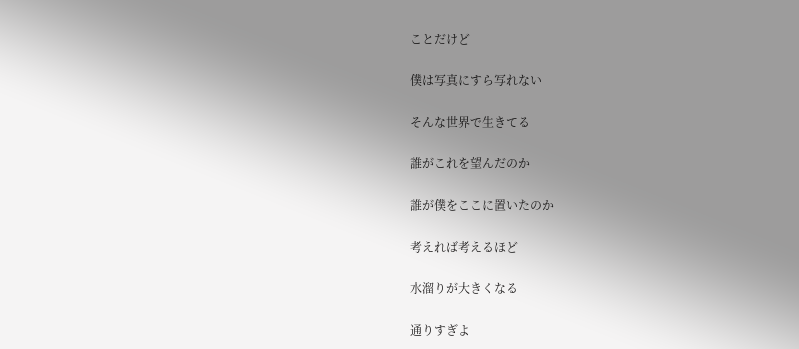ことだけど

僕は写真にすら写れない

そんな世界で生きてる

誰がこれを望んだのか

誰が僕をここに置いたのか

考えれば考えるほど

水溜りが大きくなる

通りすぎよ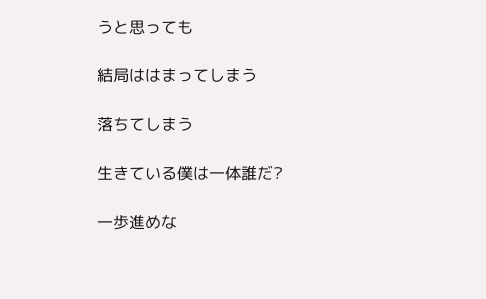うと思っても

結局ははまってしまう

落ちてしまう

生きている僕は一体誰だ?

一歩進めな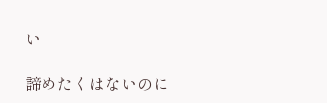い

諦めたくはないのに